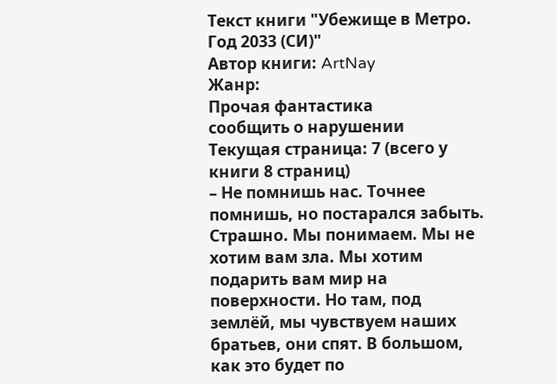Текст книги "Убежище в Метро. Год 2033 (СИ)"
Автор книги: ArtNay
Жанр:
Прочая фантастика
сообщить о нарушении
Текущая страница: 7 (всего у книги 8 страниц)
– Не помнишь нас. Точнее помнишь, но постарался забыть. Страшно. Мы понимаем. Мы не хотим вам зла. Мы хотим подарить вам мир на поверхности. Но там, под землёй, мы чувствуем наших братьев, они спят. В большом, как это будет по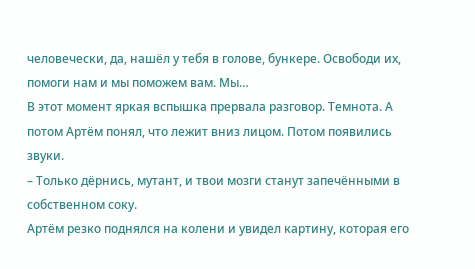человечески, да, нашёл у тебя в голове, бункере. Освободи их, помоги нам и мы поможем вам. Мы…
В этот момент яркая вспышка прервала разговор. Темнота. А потом Артём понял, что лежит вниз лицом. Потом появились звуки.
– Только дёрнись, мутант, и твои мозги станут запечёнными в собственном соку.
Артём резко поднялся на колени и увидел картину, которая его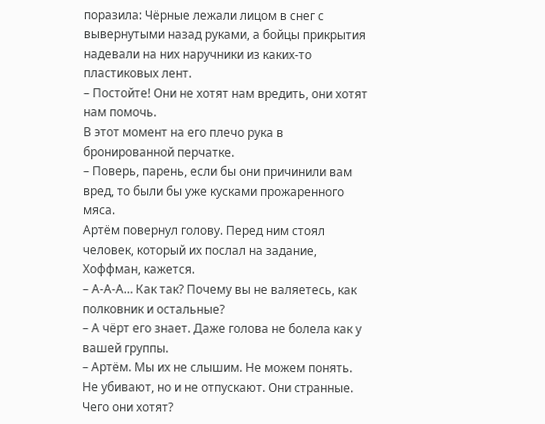поразила: Чёрные лежали лицом в снег с вывернутыми назад руками, а бойцы прикрытия надевали на них наручники из каких-то пластиковых лент.
– Постойте! Они не хотят нам вредить, они хотят нам помочь.
В этот момент на его плечо рука в бронированной перчатке.
– Поверь, парень, если бы они причинили вам вред, то были бы уже кусками прожаренного мяса.
Артём повернул голову. Перед ним стоял человек, который их послал на задание, Хоффман, кажется.
– А-А-А… Как так? Почему вы не валяетесь, как полковник и остальные?
– А чёрт его знает. Даже голова не болела как у вашей группы.
– Артём. Мы их не слышим. Не можем понять. Не убивают, но и не отпускают. Они странные. Чего они хотят?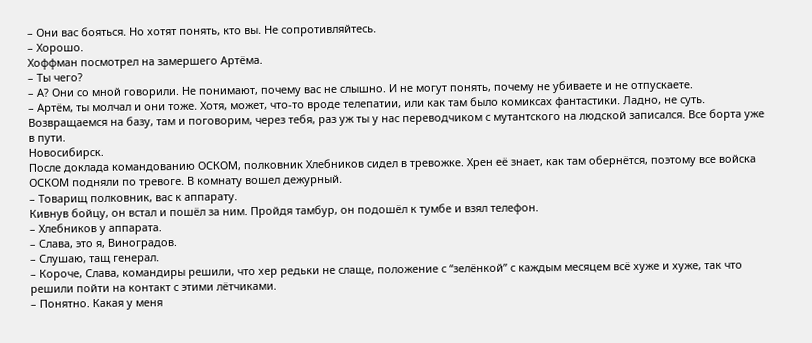– Они вас бояться. Но хотят понять, кто вы. Не сопротивляйтесь.
– Хорошо.
Хоффман посмотрел на замершего Артёма.
– Ты чего?
– А? Они со мной говорили. Не понимают, почему вас не слышно. И не могут понять, почему не убиваете и не отпускаете.
– Артём, ты молчал и они тоже. Хотя, может, что-то вроде телепатии, или как там было комиксах фантастики. Ладно, не суть. Возвращаемся на базу, там и поговорим, через тебя, раз уж ты у нас переводчиком с мутантского на людской записался. Все борта уже в пути.
Новосибирск.
После доклада командованию ОСКОМ, полковник Хлебников сидел в тревожке. Хрен её знает, как там обернётся, поэтому все войска ОСКОМ подняли по тревоге. В комнату вошел дежурный.
– Товарищ полковник, вас к аппарату.
Кивнув бойцу, он встал и пошёл за ним. Пройдя тамбур, он подошёл к тумбе и взял телефон.
– Хлебников у аппарата.
– Слава, это я, Виноградов.
– Слушаю, тащ генерал.
– Короче, Слава, командиры решили, что хер редьки не слаще, положение с “зелёнкой” с каждым месяцем всё хуже и хуже, так что решили пойти на контакт с этими лётчиками.
– Понятно. Какая у меня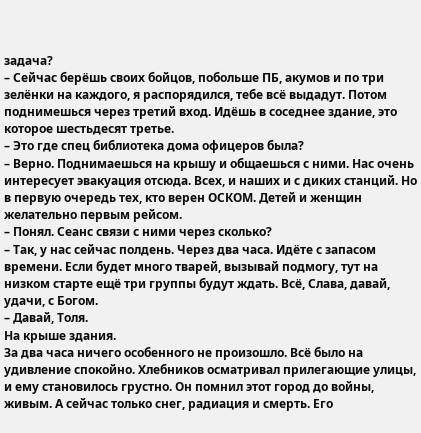задача?
– Сейчас берёшь своих бойцов, побольше ПБ, акумов и по три зелёнки на каждого, я распорядился, тебе всё выдадут. Потом поднимешься через третий вход. Идёшь в соседнее здание, это которое шестьдесят третье.
– Это где спец библиотека дома офицеров была?
– Верно. Поднимаешься на крышу и общаешься с ними. Нас очень интересует эвакуация отсюда. Всех, и наших и с диких станций. Но в первую очередь тех, кто верен ОСКОМ. Детей и женщин желательно первым рейсом.
– Понял. Сеанс связи с ними через сколько?
– Так, у нас сейчас полдень. Через два часа. Идёте с запасом времени. Если будет много тварей, вызывай подмогу, тут на низком старте ещё три группы будут ждать. Всё, Слава, давай, удачи, с Богом.
– Давай, Толя.
На крыше здания.
За два часа ничего особенного не произошло. Всё было на удивление спокойно. Хлебников осматривал прилегающие улицы, и ему становилось грустно. Он помнил этот город до войны, живым. А сейчас только снег, радиация и смерть. Его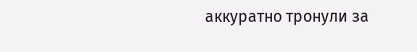аккуратно тронули за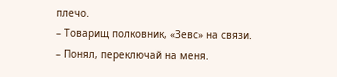плечо.
– Товарищ полковник, «Зевс» на связи.
– Понял, переключай на меня.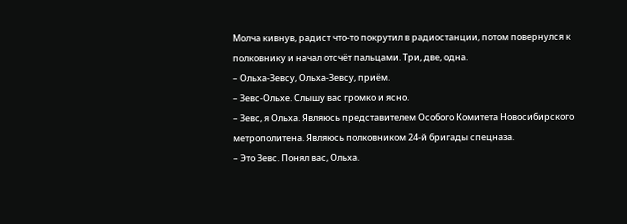Молча кивнув, радист что-то покрутил в радиостанции, потом повернулся к полковнику и начал отсчёт пальцами. Три, две, одна.
– Ольха-Зевсу, Ольха-Зевсу, приём.
– Зевс-Ольхе. Слышу вас громко и ясно.
– Зевс, я Ольха. Являюсь представителем Особого Комитета Новосибирского метрополитена. Являюсь полковником 24-й бригады спецназа.
– Это Зевс. Понял вас, Ольха.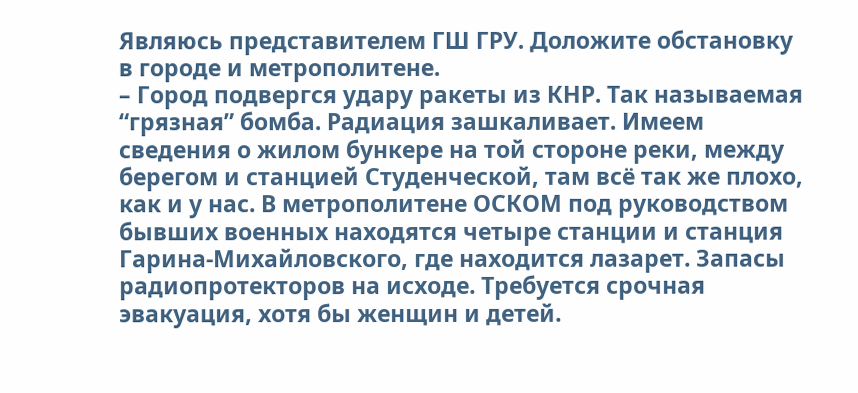Являюсь представителем ГШ ГРУ. Доложите обстановку в городе и метрополитене.
– Город подвергся удару ракеты из КНР. Так называемая “грязная” бомба. Радиация зашкаливает. Имеем сведения о жилом бункере на той стороне реки, между берегом и станцией Студенческой, там всё так же плохо, как и у нас. В метрополитене ОСКОМ под руководством бывших военных находятся четыре станции и станция Гарина-Михайловского, где находится лазарет. Запасы радиопротекторов на исходе. Требуется срочная эвакуация, хотя бы женщин и детей.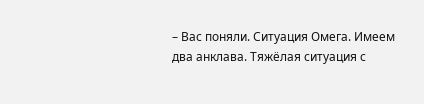– Вас поняли. Ситуация Омега. Имеем два анклава. Тяжёлая ситуация с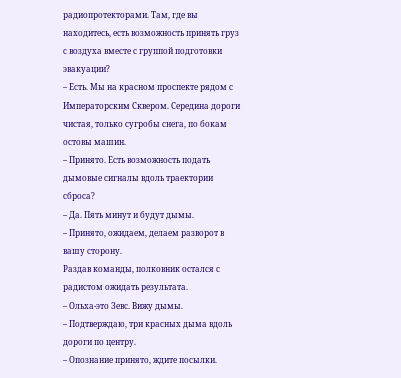радиопротекторами. Там, где вы находитесь, есть возможность принять груз с воздуха вместе с группой подготовки эвакуации?
– Есть. Мы на красном проспекте рядом с Императорским Сквером. Середина дороги чистая, только сугробы снега, по бокам остовы машин.
– Принято. Есть возможность подать дымовые сигналы вдоль траектории сброса?
– Да. Пять минут и будут дымы.
– Принято, ожидаем, делаем разворот в вашу сторону.
Раздав команды, полковник остался с радистом ожидать результата.
– Ольха-это Зевс. Вижу дымы.
– Подтверждаю, три красных дыма вдоль дороги по центру.
– Опознание принято, ждите посылки.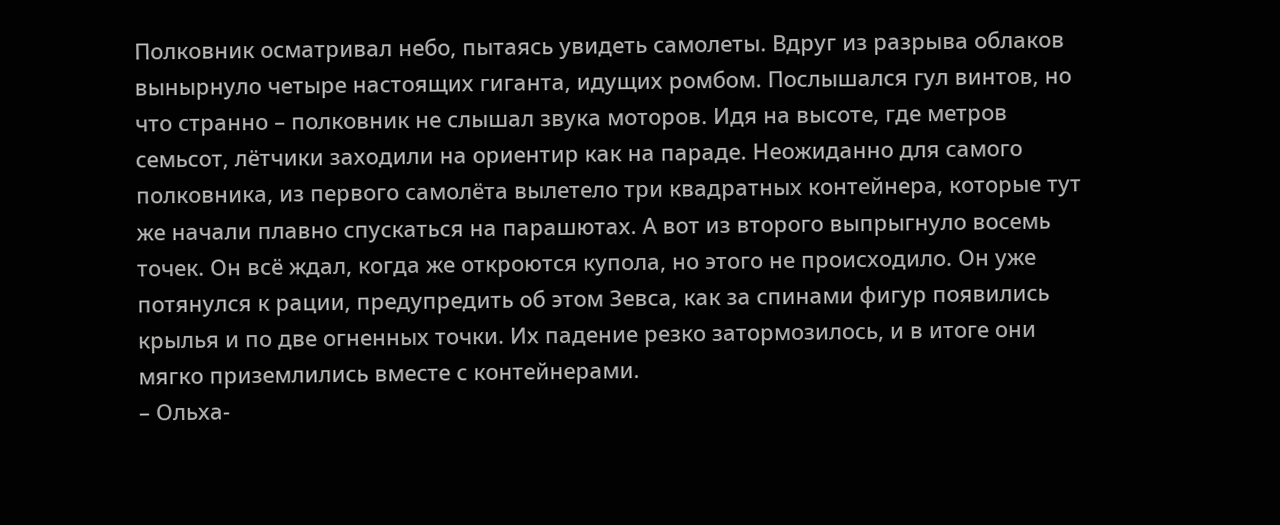Полковник осматривал небо, пытаясь увидеть самолеты. Вдруг из разрыва облаков вынырнуло четыре настоящих гиганта, идущих ромбом. Послышался гул винтов, но что странно – полковник не слышал звука моторов. Идя на высоте, где метров семьсот, лётчики заходили на ориентир как на параде. Неожиданно для самого полковника, из первого самолёта вылетело три квадратных контейнера, которые тут же начали плавно спускаться на парашютах. А вот из второго выпрыгнуло восемь точек. Он всё ждал, когда же откроются купола, но этого не происходило. Он уже потянулся к рации, предупредить об этом Зевса, как за спинами фигур появились крылья и по две огненных точки. Их падение резко затормозилось, и в итоге они мягко приземлились вместе с контейнерами.
– Ольха-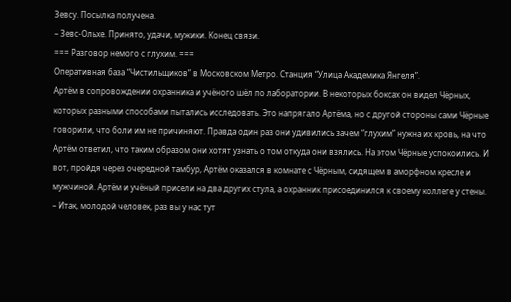Зевсу. Посылка получена.
– Зевс-Ольхе. Принято, удачи, мужики. Конец связи.
=== Разговор немого с глухим. ===
Оперативная база “Чистильщиков” в Московском Метро. Станция “Улица Академика Янгеля”.
Артём в сопровождении охранника и учёного шёл по лаборатории. В некоторых боксах он видел Чёрных, которых разными способами пытались исследовать. Это напрягало Артёма, но с другой стороны сами Чёрные говорили, что боли им не причиняют. Правда один раз они удивились зачем “глухим” нужна их кровь, на что Артём ответил, что таким образом они хотят узнать о том откуда они взялись. На этом Чёрные успокоились. И вот, пройдя через очередной тамбур, Артём оказался в комнате с Чёрным, сидящем в аморфном кресле и мужчиной. Артём и учёный присели на два других стула, а охранник присоединился к своему коллеге у стены.
– Итак, молодой человек, раз вы у нас тут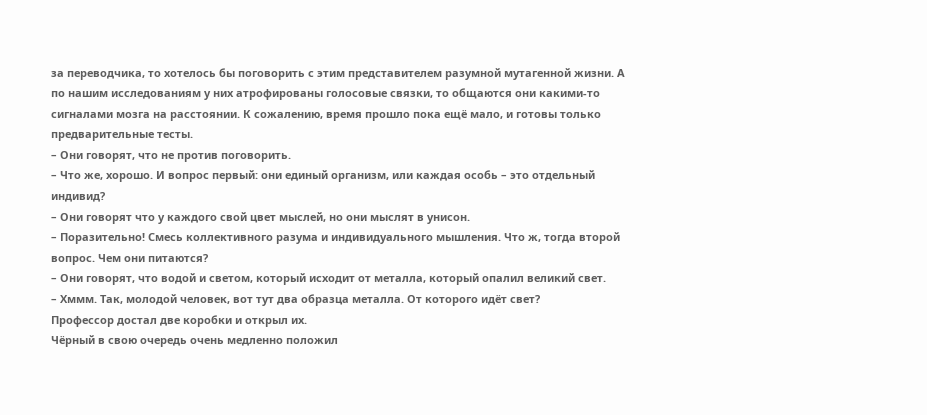за переводчика, то хотелось бы поговорить с этим представителем разумной мутагенной жизни. А по нашим исследованиям у них атрофированы голосовые связки, то общаются они какими-то сигналами мозга на расстоянии. К сожалению, время прошло пока ещё мало, и готовы только предварительные тесты.
– Они говорят, что не против поговорить.
– Что же, хорошо. И вопрос первый: они единый организм, или каждая особь – это отдельный индивид?
– Они говорят что у каждого свой цвет мыслей, но они мыслят в унисон.
– Поразительно! Смесь коллективного разума и индивидуального мышления. Что ж, тогда второй вопрос. Чем они питаются?
– Они говорят, что водой и светом, который исходит от металла, который опалил великий свет.
– Хммм. Так, молодой человек, вот тут два образца металла. От которого идёт свет?
Профессор достал две коробки и открыл их.
Чёрный в свою очередь очень медленно положил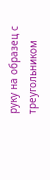руку на образец с треугольником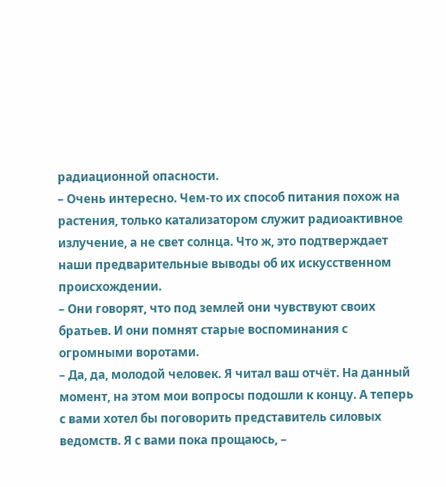радиационной опасности.
– Очень интересно. Чем-то их способ питания похож на растения, только катализатором служит радиоактивное излучение, а не свет солнца. Что ж, это подтверждает наши предварительные выводы об их искусственном происхождении.
– Они говорят, что под землей они чувствуют своих братьев. И они помнят старые воспоминания с огромными воротами.
– Да, да, молодой человек. Я читал ваш отчёт. На данный момент, на этом мои вопросы подошли к концу. А теперь с вами хотел бы поговорить представитель силовых ведомств. Я с вами пока прощаюсь, –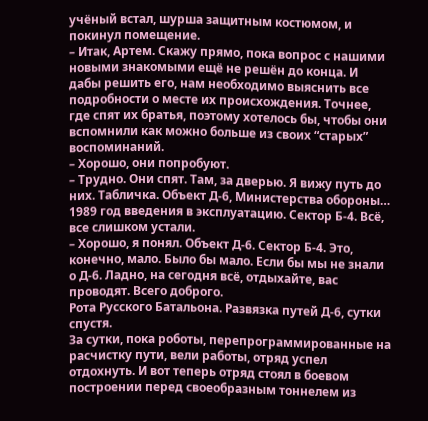учёный встал, шурша защитным костюмом, и покинул помещение.
– Итак, Артем. Скажу прямо, пока вопрос с нашими новыми знакомыми ещё не решён до конца. И дабы решить его, нам необходимо выяснить все подробности о месте их происхождения. Точнее, где спят их братья, поэтому хотелось бы, чтобы они вспомнили как можно больше из своих “старых” воспоминаний.
– Хорошо, они попробуют.
– Трудно. Они спят. Там, за дверью. Я вижу путь до них. Табличка. Объект Д-6, Министерства обороны… 1989 год введения в эксплуатацию. Сектор Б-4. Всё, все слишком устали.
– Хорошо, я понял. Объект Д-6. Сектор Б-4. Это, конечно, мало. Было бы мало. Если бы мы не знали о Д-6. Ладно, на сегодня всё, отдыхайте, вас проводят. Всего доброго.
Рота Русского Батальона. Развязка путей Д-6, сутки спустя.
За сутки, пока роботы, перепрограммированные на расчистку пути, вели работы, отряд успел отдохнуть. И вот теперь отряд стоял в боевом построении перед своеобразным тоннелем из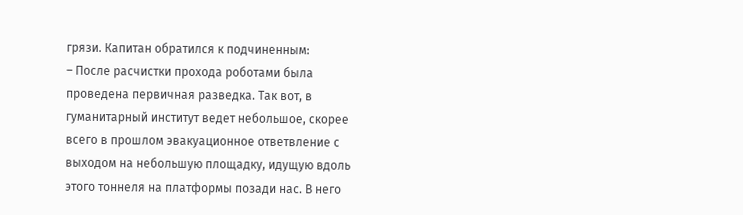грязи. Капитан обратился к подчиненным:
– После расчистки прохода роботами была проведена первичная разведка. Так вот, в гуманитарный институт ведет небольшое, скорее всего в прошлом эвакуационное ответвление с выходом на небольшую площадку, идущую вдоль этого тоннеля на платформы позади нас. В него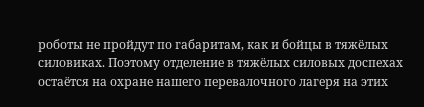роботы не пройдут по габаритам, как и бойцы в тяжёлых силовиках. Поэтому отделение в тяжёлых силовых доспехах остаётся на охране нашего перевалочного лагеря на этих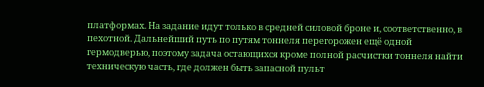платформах. На задание идут только в средней силовой броне и, соответственно, в пехотной. Дальнейший путь по путям тоннеля перегорожен ещё одной гермодверью, поэтому задача остающихся кроме полной расчистки тоннеля найти техническую часть, где должен быть запасной пульт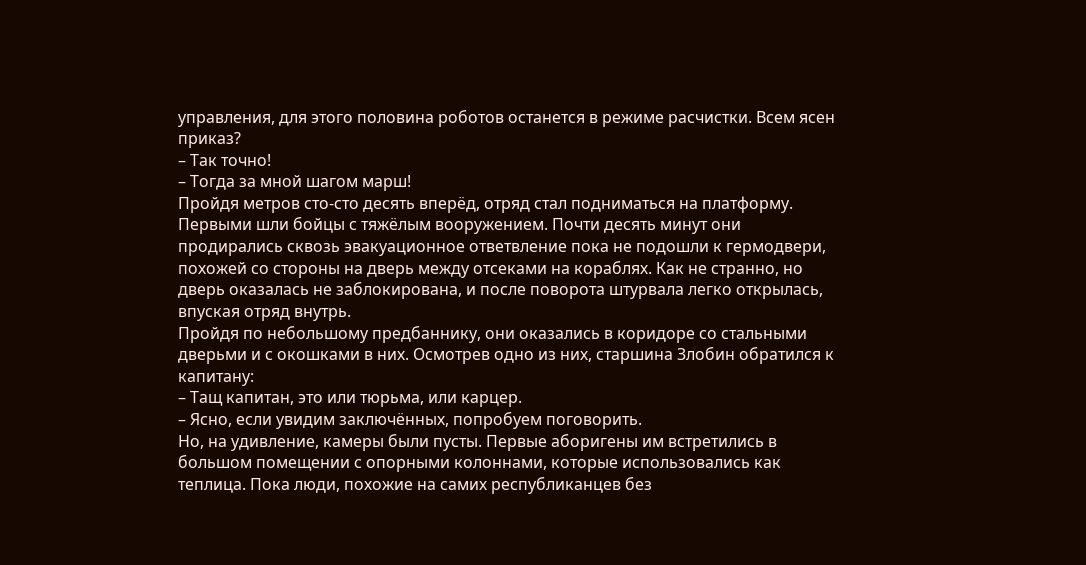управления, для этого половина роботов останется в режиме расчистки. Всем ясен приказ?
– Так точно!
– Тогда за мной шагом марш!
Пройдя метров сто-сто десять вперёд, отряд стал подниматься на платформу. Первыми шли бойцы с тяжёлым вооружением. Почти десять минут они продирались сквозь эвакуационное ответвление пока не подошли к гермодвери, похожей со стороны на дверь между отсеками на кораблях. Как не странно, но дверь оказалась не заблокирована, и после поворота штурвала легко открылась, впуская отряд внутрь.
Пройдя по небольшому предбаннику, они оказались в коридоре со стальными дверьми и с окошками в них. Осмотрев одно из них, старшина Злобин обратился к капитану:
– Тащ капитан, это или тюрьма, или карцер.
– Ясно, если увидим заключённых, попробуем поговорить.
Но, на удивление, камеры были пусты. Первые аборигены им встретились в большом помещении с опорными колоннами, которые использовались как теплица. Пока люди, похожие на самих республиканцев без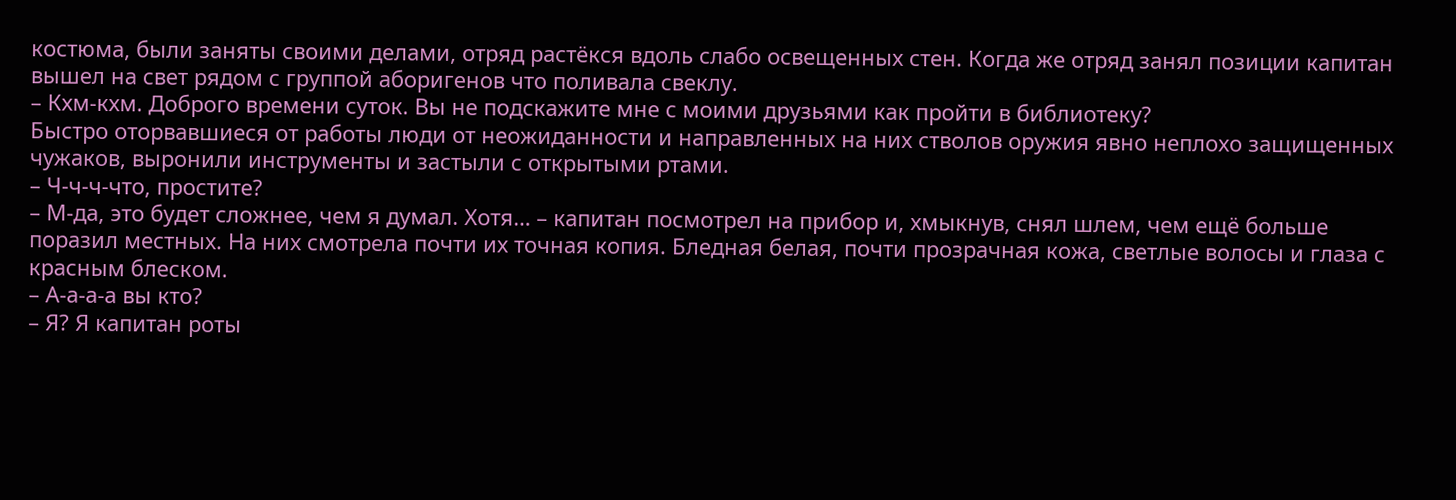костюма, были заняты своими делами, отряд растёкся вдоль слабо освещенных стен. Когда же отряд занял позиции капитан вышел на свет рядом с группой аборигенов что поливала свеклу.
– Кхм-кхм. Доброго времени суток. Вы не подскажите мне с моими друзьями как пройти в библиотеку?
Быстро оторвавшиеся от работы люди от неожиданности и направленных на них стволов оружия явно неплохо защищенных чужаков, выронили инструменты и застыли с открытыми ртами.
– Ч-ч-ч-что, простите?
– М-да, это будет сложнее, чем я думал. Хотя… – капитан посмотрел на прибор и, хмыкнув, снял шлем, чем ещё больше поразил местных. На них смотрела почти их точная копия. Бледная белая, почти прозрачная кожа, светлые волосы и глаза с красным блеском.
– А-а-а-а вы кто?
– Я? Я капитан роты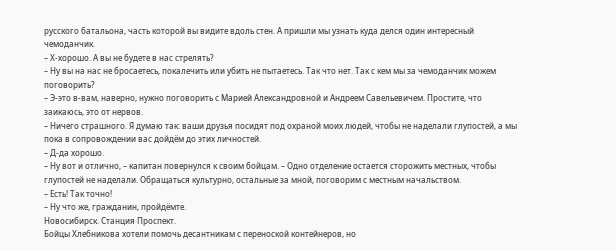русского батальона, часть которой вы видите вдоль стен. А пришли мы узнать куда делся один интересный чемоданчик.
– Х-хорошо. А вы не будете в нас стрелять?
– Ну вы на нас не бросаетесь, покалечить или убить не пытаетесь. Так что нет. Так с кем мы за чемоданчик можем поговорить?
– Э-это в-вам, наверно, нужно поговорить с Марией Александровной и Андреем Савельевичем. Простите, что заикаюсь, это от нервов.
– Ничего страшного. Я думаю так: ваши друзья посидят под охраной моих людей, чтобы не наделали глупостей, а мы пока в сопровождении вас дойдём до этих личностей.
– Д-да хорошо.
– Ну вот и отлично, – капитан повернулся к своим бойцам. – Одно отделение остается сторожить местных, чтобы глупостей не наделали. Обращаться культурно, остальные за мной, поговорим с местным начальством.
– Есть! Так точно!
– Ну что же, гражданин, пройдёмте.
Новосибирск. Станция Проспект.
Бойцы Хлебникова хотели помочь десантникам с переноской контейнеров, но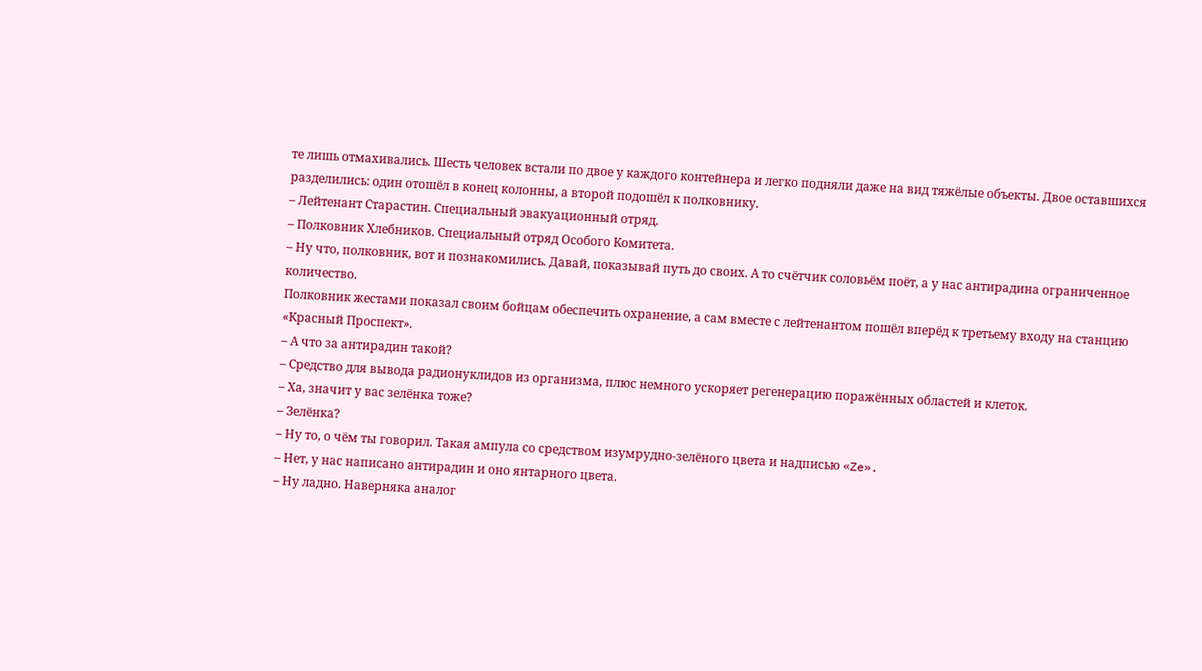те лишь отмахивались. Шесть человек встали по двое у каждого контейнера и легко подняли даже на вид тяжёлые объекты. Двое оставшихся разделились: один отошёл в конец колонны, а второй подошёл к полковнику.
– Лейтенант Старастин. Специальный эвакуационный отряд.
– Полковник Хлебников. Специальный отряд Особого Комитета.
– Ну что, полковник, вот и познакомились. Давай, показывай путь до своих. А то счётчик соловьём поёт, а у нас антирадина ограниченное количество.
Полковник жестами показал своим бойцам обеспечить охранение, а сам вместе с лейтенантом пошёл вперёд к третьему входу на станцию «Красный Проспект».
– А что за антирадин такой?
– Средство для вывода радионуклидов из организма, плюс немного ускоряет регенерацию поражённых областей и клеток.
– Ха, значит у вас зелёнка тоже?
– Зелёнка?
– Ну то, о чём ты говорил. Такая ампула со средством изумрудно-зелёного цвета и надписью «Ze».
– Нет, у нас написано антирадин и оно янтарного цвета.
– Ну ладно. Наверняка аналог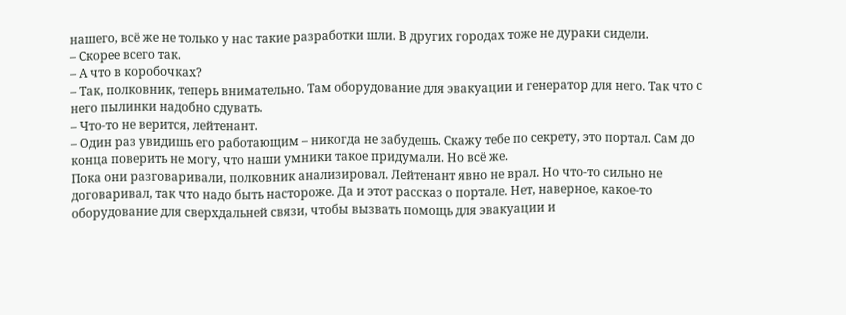нашего, всё же не только у нас такие разработки шли. В других городах тоже не дураки сидели.
– Скорее всего так.
– А что в коробочках?
– Так, полковник, теперь внимательно. Там оборудование для эвакуации и генератор для него. Так что с него пылинки надобно сдувать.
– Что-то не верится, лейтенант.
– Один раз увидишь его работающим – никогда не забудешь. Скажу тебе по секрету, это портал. Сам до конца поверить не могу, что наши умники такое придумали. Но всё же.
Пока они разговаривали, полковник анализировал. Лейтенант явно не врал. Но что-то сильно не договаривал, так что надо быть настороже. Да и этот рассказ о портале. Нет, наверное, какое-то оборудование для сверхдальней связи, чтобы вызвать помощь для эвакуации и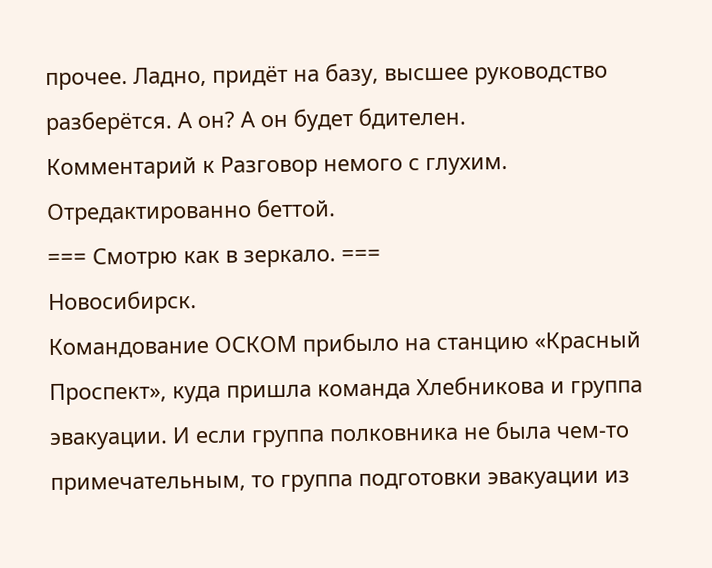прочее. Ладно, придёт на базу, высшее руководство разберётся. А он? А он будет бдителен.
Комментарий к Разговор немого с глухим.
Отредактированно беттой.
=== Смотрю как в зеркало. ===
Новосибирск.
Командование ОСКОМ прибыло на станцию «Красный Проспект», куда пришла команда Хлебникова и группа эвакуации. И если группа полковника не была чем-то примечательным, то группа подготовки эвакуации из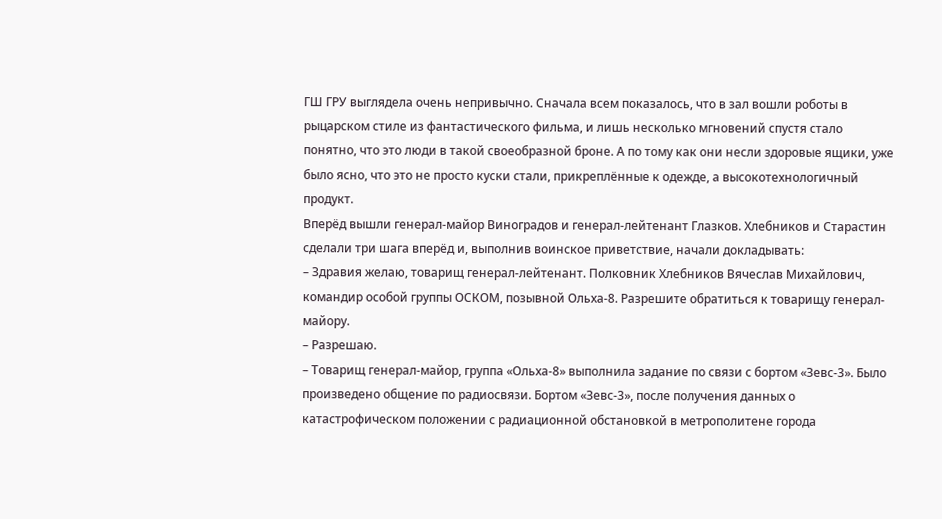ГШ ГРУ выглядела очень непривычно. Сначала всем показалось, что в зал вошли роботы в рыцарском стиле из фантастического фильма, и лишь несколько мгновений спустя стало понятно, что это люди в такой своеобразной броне. А по тому как они несли здоровые ящики, уже было ясно, что это не просто куски стали, прикреплённые к одежде, а высокотехнологичный продукт.
Вперёд вышли генерал-майор Виноградов и генерал-лейтенант Глазков. Хлебников и Старастин сделали три шага вперёд и, выполнив воинское приветствие, начали докладывать:
– Здравия желаю, товарищ генерал-лейтенант. Полковник Хлебников Вячеслав Михайлович, командир особой группы ОСКОМ, позывной Ольха-8. Разрешите обратиться к товарищу генерал-майору.
– Разрешаю.
– Товарищ генерал-майор, группа «Ольха-8» выполнила задание по связи с бортом «Зевс-3». Было произведено общение по радиосвязи. Бортом «Зевс-3», после получения данных о катастрофическом положении с радиационной обстановкой в метрополитене города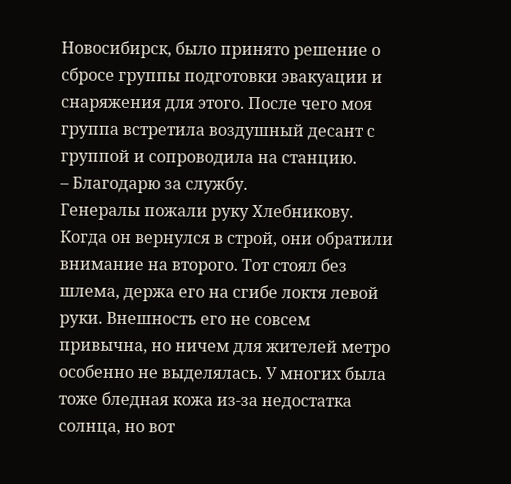Новосибирск, было принято решение о сбросе группы подготовки эвакуации и снаряжения для этого. После чего моя группа встретила воздушный десант с группой и сопроводила на станцию.
– Благодарю за службу.
Генералы пожали руку Хлебникову. Когда он вернулся в строй, они обратили внимание на второго. Тот стоял без шлема, держа его на сгибе локтя левой руки. Внешность его не совсем привычна, но ничем для жителей метро особенно не выделялась. У многих была тоже бледная кожа из-за недостатка солнца, но вот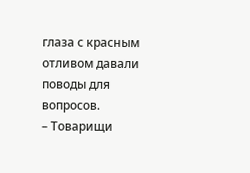глаза с красным отливом давали поводы для вопросов.
– Товарищи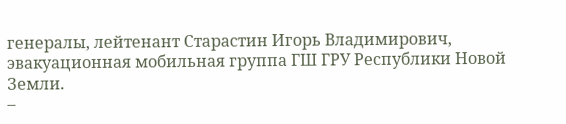генералы, лейтенант Старастин Игорь Владимирович, эвакуационная мобильная группа ГШ ГРУ Республики Новой Земли.
–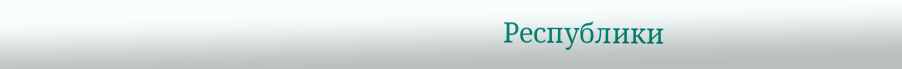Республики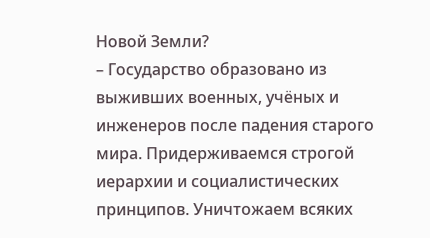Новой Земли?
– Государство образовано из выживших военных, учёных и инженеров после падения старого мира. Придерживаемся строгой иерархии и социалистических принципов. Уничтожаем всяких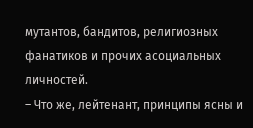мутантов, бандитов, религиозных фанатиков и прочих асоциальных личностей.
– Что же, лейтенант, принципы ясны и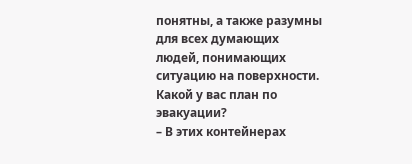понятны, а также разумны для всех думающих людей, понимающих ситуацию на поверхности. Какой у вас план по эвакуации?
– В этих контейнерах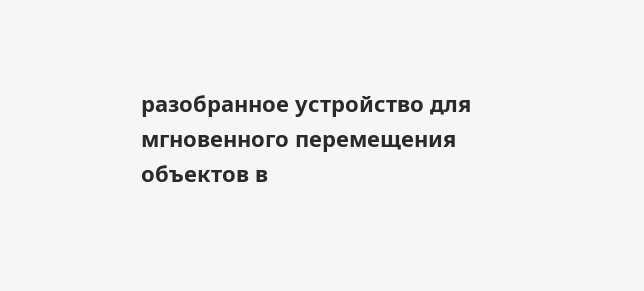разобранное устройство для мгновенного перемещения объектов в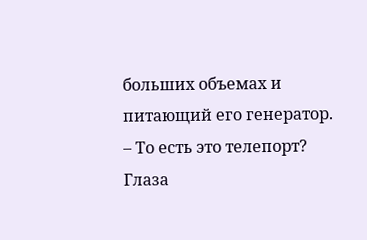больших объемах и питающий его генератор.
– То есть это телепорт?
Глаза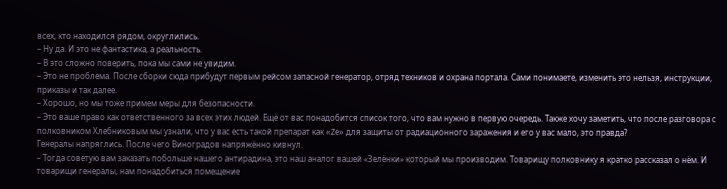всех, кто находился рядом, округлились.
– Ну да. И это не фантастика, а реальность.
– В это сложно поверить, пока мы сами не увидим.
– Это не проблема. После сборки сюда прибудут первым рейсом запасной генератор, отряд техников и охрана портала. Сами понимаете, изменить это нельзя, инструкции, приказы и так далее.
– Хорошо, но мы тоже примем меры для безопасности.
– Это ваше право как ответственного за всех этих людей. Ещё от вас понадобится список того, что вам нужно в первую очередь. Также хочу заметить, что после разговора с полковником Хлебниковым мы узнали, что у вас есть такой препарат как «Ze» для защиты от радиационного заражения и его у вас мало, это правда?
Генералы напряглись. После чего Виноградов напряжённо кивнул.
– Тогда советую вам заказать побольше нашего антирадина, это наш аналог вашей «Зелёнки» который мы производим. Товарищу полковнику я кратко рассказал о нём. И товарищи генералы, нам понадобиться помещение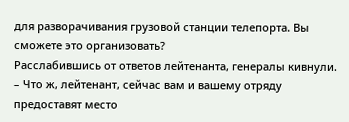для разворачивания грузовой станции телепорта. Вы сможете это организовать?
Расслабившись от ответов лейтенанта, генералы кивнули.
– Что ж, лейтенант, сейчас вам и вашему отряду предоставят место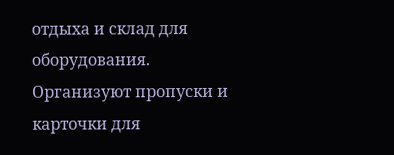отдыха и склад для оборудования. Организуют пропуски и карточки для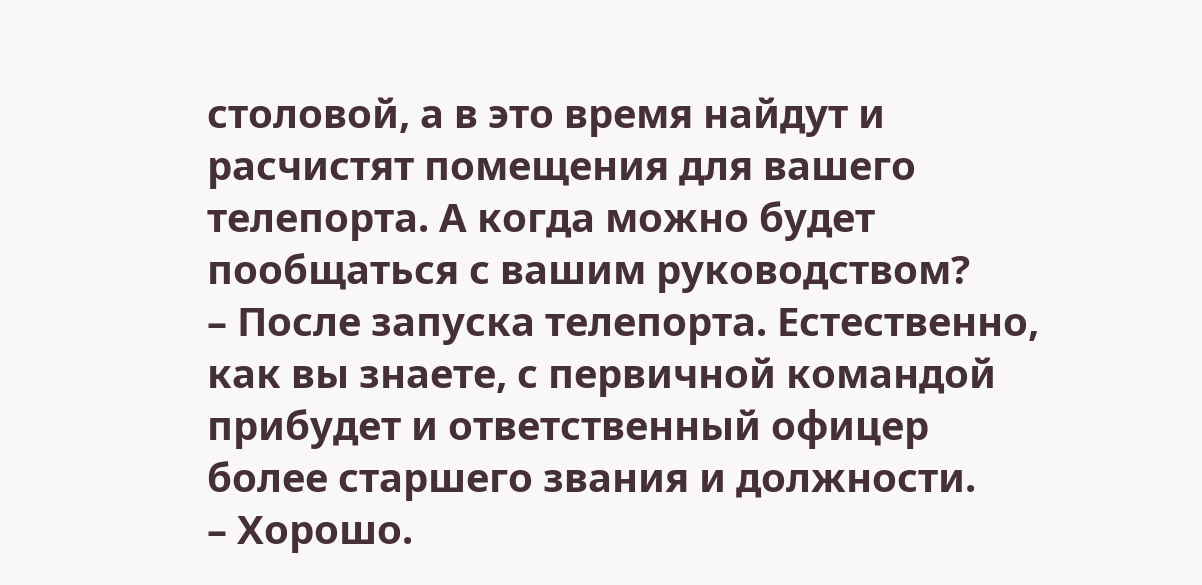столовой, а в это время найдут и расчистят помещения для вашего телепорта. А когда можно будет пообщаться с вашим руководством?
– После запуска телепорта. Естественно, как вы знаете, с первичной командой прибудет и ответственный офицер более старшего звания и должности.
– Хорошо.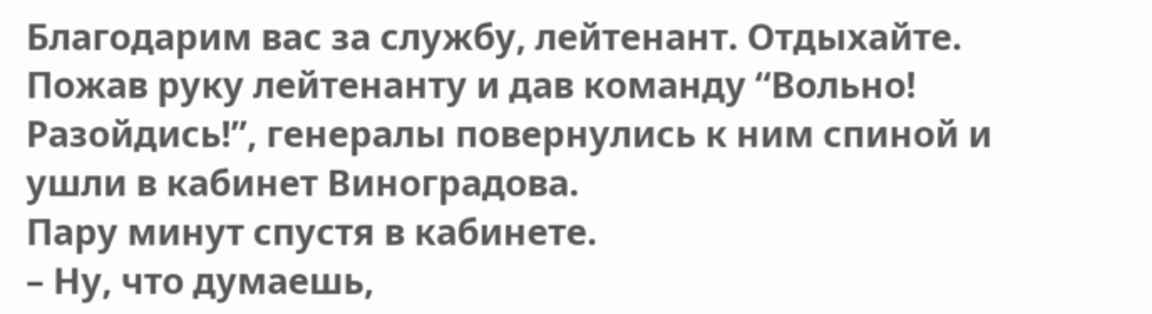Благодарим вас за службу, лейтенант. Отдыхайте.
Пожав руку лейтенанту и дав команду “Вольно! Разойдись!”, генералы повернулись к ним спиной и ушли в кабинет Виноградова.
Пару минут спустя в кабинете.
– Ну, что думаешь,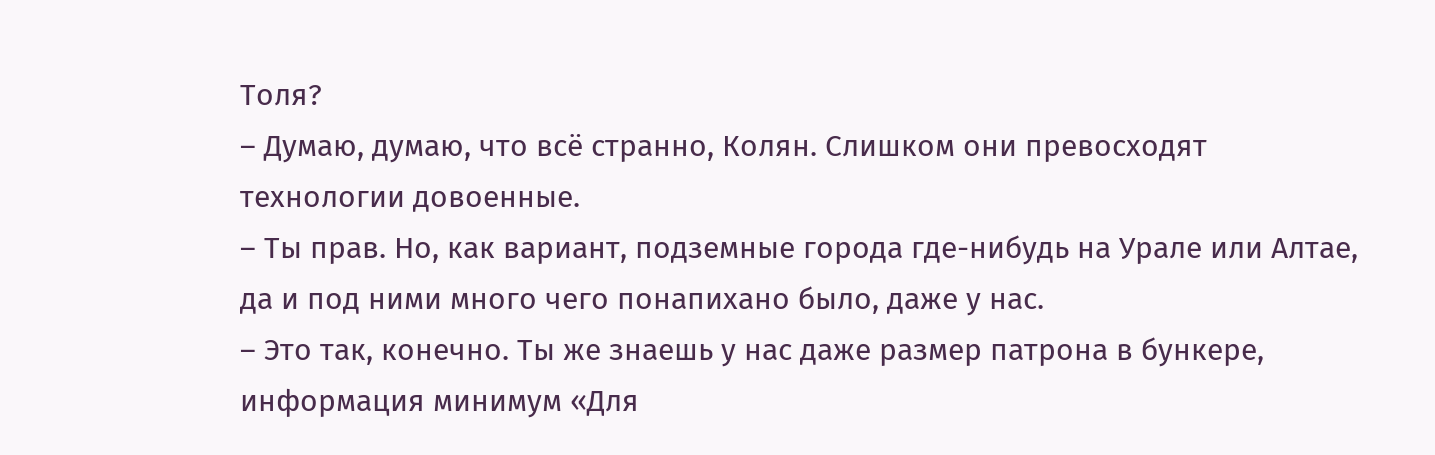Толя?
– Думаю, думаю, что всё странно, Колян. Слишком они превосходят технологии довоенные.
– Ты прав. Но, как вариант, подземные города где-нибудь на Урале или Алтае, да и под ними много чего понапихано было, даже у нас.
– Это так, конечно. Ты же знаешь у нас даже размер патрона в бункере, информация минимум «Для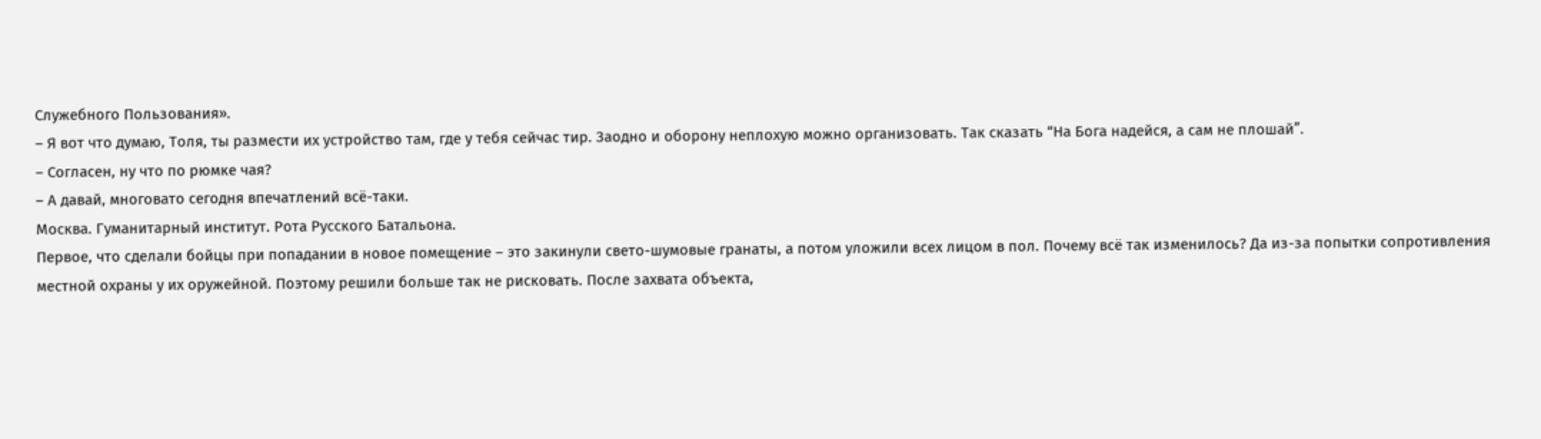Служебного Пользования».
– Я вот что думаю, Толя, ты размести их устройство там, где у тебя сейчас тир. Заодно и оборону неплохую можно организовать. Так сказать “На Бога надейся, а сам не плошай”.
– Согласен, ну что по рюмке чая?
– А давай, многовато сегодня впечатлений всё-таки.
Москва. Гуманитарный институт. Рота Русского Батальона.
Первое, что сделали бойцы при попадании в новое помещение – это закинули свето-шумовые гранаты, а потом уложили всех лицом в пол. Почему всё так изменилось? Да из-за попытки сопротивления местной охраны у их оружейной. Поэтому решили больше так не рисковать. После захвата объекта,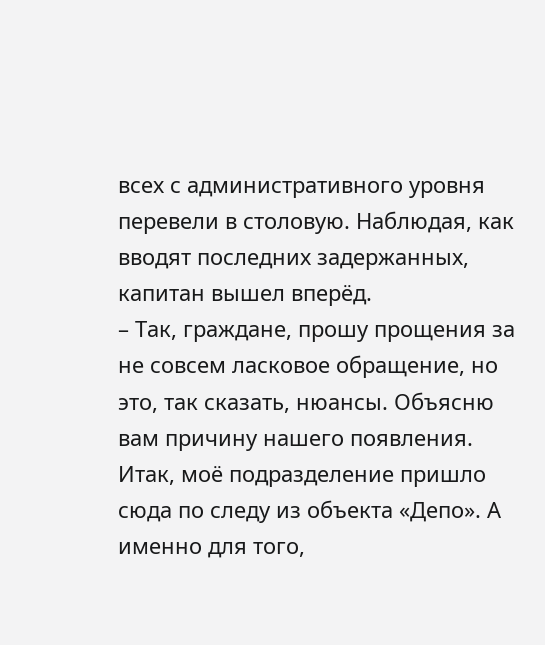всех с административного уровня перевели в столовую. Наблюдая, как вводят последних задержанных, капитан вышел вперёд.
– Так, граждане, прошу прощения за не совсем ласковое обращение, но это, так сказать, нюансы. Объясню вам причину нашего появления. Итак, моё подразделение пришло сюда по следу из объекта «Депо». А именно для того,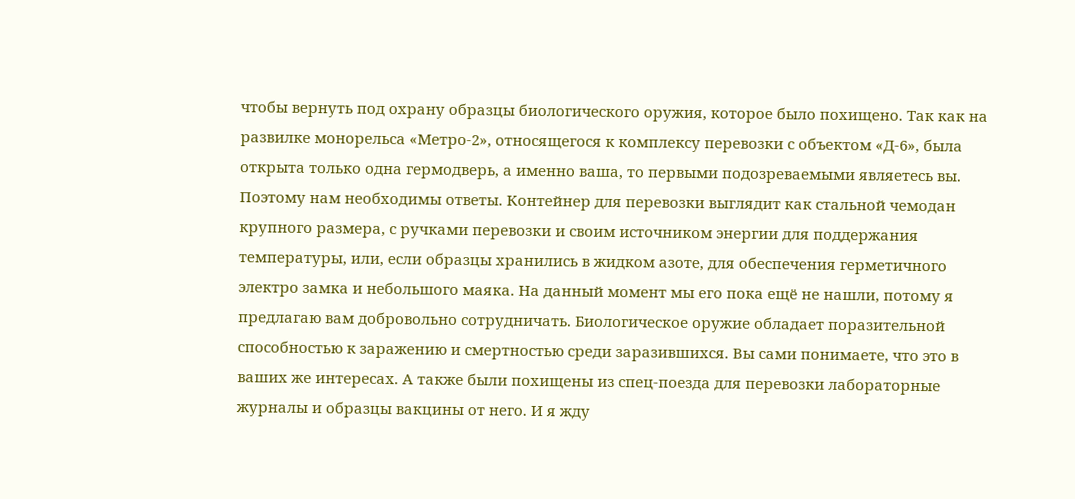чтобы вернуть под охрану образцы биологического оружия, которое было похищено. Так как на развилке монорельса «Метро-2», относящегося к комплексу перевозки с объектом «Д-6», была открыта только одна гермодверь, а именно ваша, то первыми подозреваемыми являетесь вы. Поэтому нам необходимы ответы. Контейнер для перевозки выглядит как стальной чемодан крупного размера, с ручками перевозки и своим источником энергии для поддержания температуры, или, если образцы хранились в жидком азоте, для обеспечения герметичного электро замка и небольшого маяка. На данный момент мы его пока ещё не нашли, потому я предлагаю вам добровольно сотрудничать. Биологическое оружие обладает поразительной способностью к заражению и смертностью среди заразившихся. Вы сами понимаете, что это в ваших же интересах. А также были похищены из спец-поезда для перевозки лабораторные журналы и образцы вакцины от него. И я жду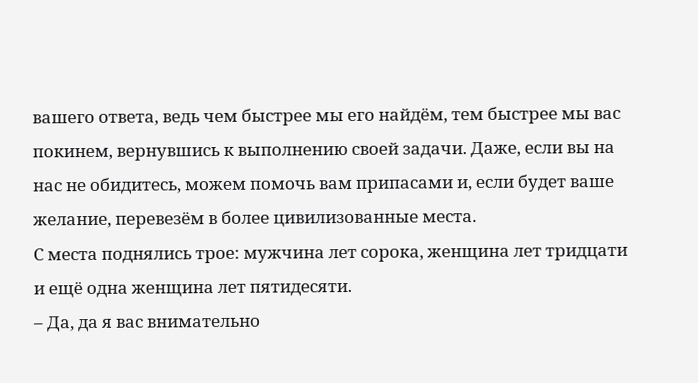вашего ответа, ведь чем быстрее мы его найдём, тем быстрее мы вас покинем, вернувшись к выполнению своей задачи. Даже, если вы на нас не обидитесь, можем помочь вам припасами и, если будет ваше желание, перевезём в более цивилизованные места.
С места поднялись трое: мужчина лет сорока, женщина лет тридцати и ещё одна женщина лет пятидесяти.
– Да, да я вас внимательно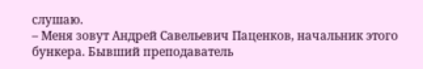слушаю.
– Меня зовут Андрей Савельевич Паценков, начальник этого бункера. Бывший преподаватель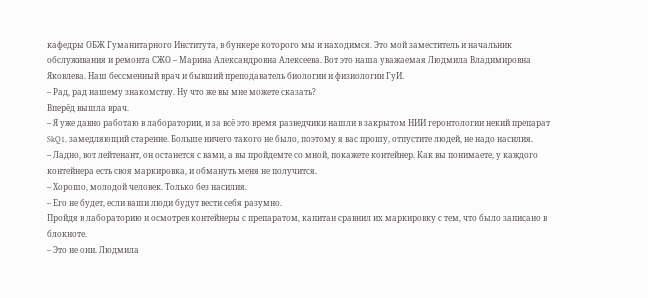кафедры ОБЖ Гуманитарного Института, в бункере которого мы и находимся. Это мой заместитель и начальник обслуживания и ремонта СЖО – Марина Александровна Алексеева. Вот это наша уважаемая Людмила Владимировна Яковлева. Наш бессменный врач и бывший преподаватель биологии и физиологии ГуИ.
– Рад, рад нашему знакомству. Ну что же вы мне можете сказать?
Вперёд вышла врач.
– Я уже давно работаю в лаборатории, и за всё это время разведчики нашли в закрытом НИИ геронтологии некий препарат SkQ1, замедляющий старение. Больше ничего такого не было, поэтому я вас прошу, отпустите людей, не надо насилия.
– Ладно, вот лейтенант, он останется с вами, а вы пройдемте со мной, покажете контейнер. Как вы понимаете, у каждого контейнера есть своя маркировка, и обмануть меня не получится.
– Хорошо, молодой человек. Только без насилия.
– Его не будет, если ваши люди будут вести себя разумно.
Пройдя в лабораторию и осмотрев контейнеры с препаратом, капитан сравнил их маркировку с тем, что было записано в блокноте.
– Это не они. Людмила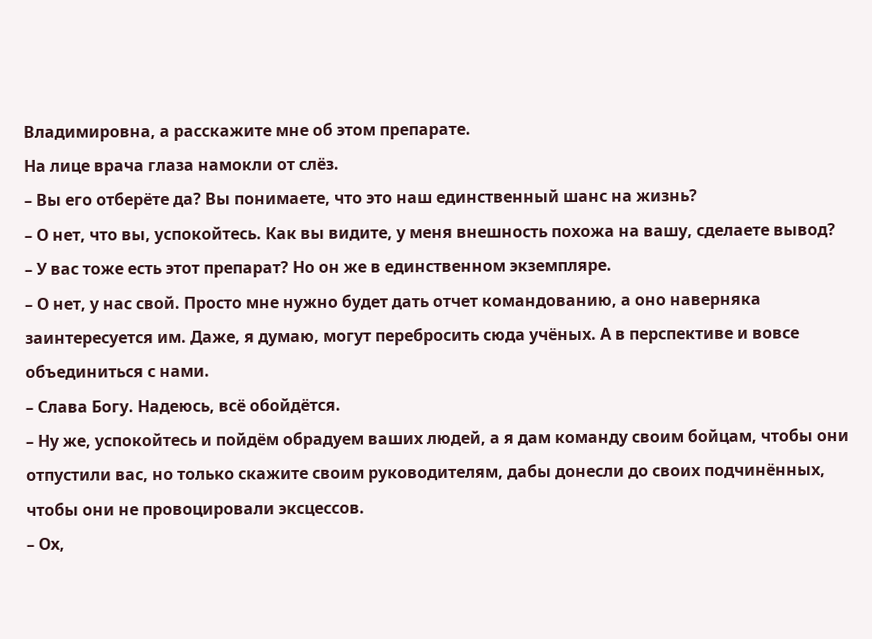Владимировна, а расскажите мне об этом препарате.
На лице врача глаза намокли от слёз.
– Вы его отберёте да? Вы понимаете, что это наш единственный шанс на жизнь?
– О нет, что вы, успокойтесь. Как вы видите, у меня внешность похожа на вашу, сделаете вывод?
– У вас тоже есть этот препарат? Но он же в единственном экземпляре.
– О нет, у нас свой. Просто мне нужно будет дать отчет командованию, а оно наверняка заинтересуется им. Даже, я думаю, могут перебросить сюда учёных. А в перспективе и вовсе объединиться с нами.
– Слава Богу. Надеюсь, всё обойдётся.
– Ну же, успокойтесь и пойдём обрадуем ваших людей, а я дам команду своим бойцам, чтобы они отпустили вас, но только скажите своим руководителям, дабы донесли до своих подчинённых, чтобы они не провоцировали эксцессов.
– Ох,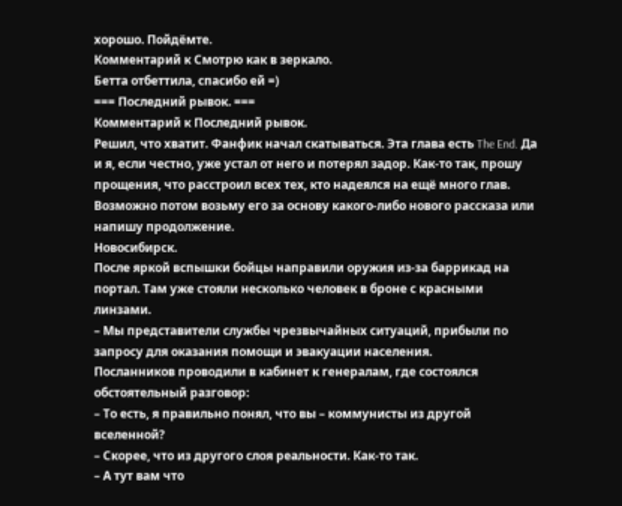хорошо. Пойдёмте.
Комментарий к Смотрю как в зеркало.
Бетта отбеттила, спасибо ей =)
=== Последний рывок. ===
Комментарий к Последний рывок.
Решил, что хватит. Фанфик начал скатываться. Эта глава есть The End. Да и я, если честно, уже устал от него и потерял задор. Как-то так, прошу прощения, что расстроил всех тех, кто надеялся на ещё много глав. Возможно потом возьму его за основу какого-либо нового рассказа или напишу продолжение.
Новосибирск.
После яркой вспышки бойцы направили оружия из-за баррикад на портал. Там уже стояли несколько человек в броне с красными линзами.
– Мы представители службы чрезвычайных ситуаций, прибыли по запросу для оказания помощи и эвакуации населения.
Посланников проводили в кабинет к генералам, где состоялся обстоятельный разговор:
– То есть, я правильно понял, что вы – коммунисты из другой вселенной?
– Скорее, что из другого слоя реальности. Как-то так.
– А тут вам что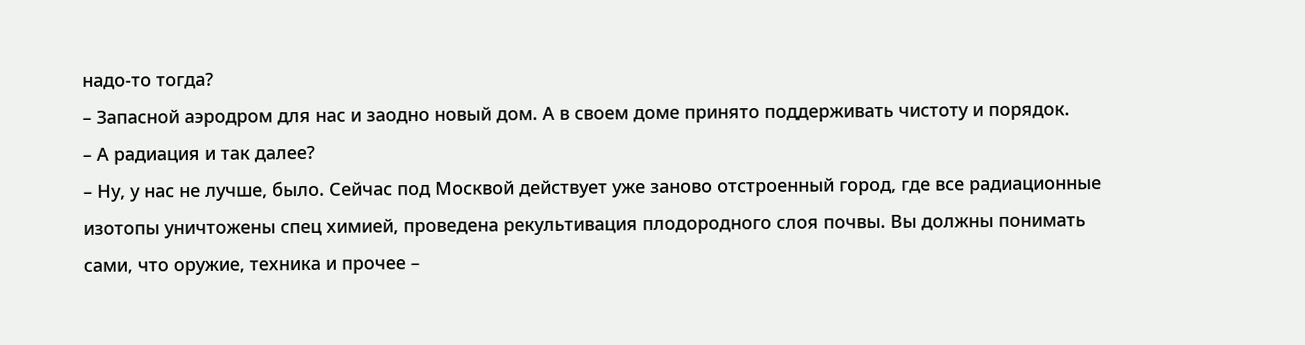надо-то тогда?
– Запасной аэродром для нас и заодно новый дом. А в своем доме принято поддерживать чистоту и порядок.
– А радиация и так далее?
– Ну, у нас не лучше, было. Сейчас под Москвой действует уже заново отстроенный город, где все радиационные изотопы уничтожены спец химией, проведена рекультивация плодородного слоя почвы. Вы должны понимать сами, что оружие, техника и прочее –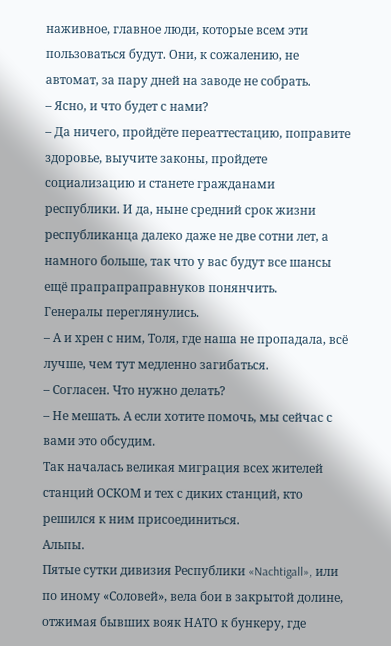наживное, главное люди, которые всем эти пользоваться будут. Они, к сожалению, не автомат, за пару дней на заводе не собрать.
– Ясно, и что будет с нами?
– Да ничего, пройдёте переаттестацию, поправите здоровье, выучите законы, пройдете социализацию и станете гражданами республики. И да, ныне средний срок жизни республиканца далеко даже не две сотни лет, а намного больше, так что у вас будут все шансы ещё прапрапраправнуков понянчить.
Генералы переглянулись.
– А и хрен с ним, Толя, где наша не пропадала, всё лучше, чем тут медленно загибаться.
– Согласен. Что нужно делать?
– Не мешать. А если хотите помочь, мы сейчас с вами это обсудим.
Так началась великая миграция всех жителей станций ОСКОМ и тех с диких станций, кто решился к ним присоединиться.
Альпы.
Пятые сутки дивизия Республики «Nachtigall», или по иному «Соловей», вела бои в закрытой долине, отжимая бывших вояк НАТО к бункеру, где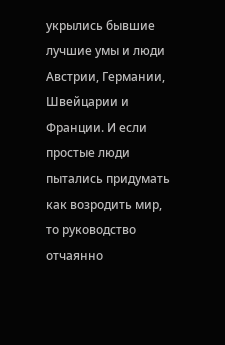укрылись бывшие лучшие умы и люди Австрии, Германии, Швейцарии и Франции. И если простые люди пытались придумать как возродить мир, то руководство отчаянно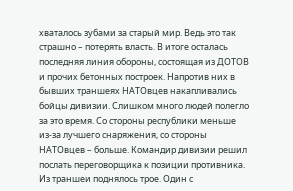хваталось зубами за старый мир. Ведь это так страшно – потерять власть. В итоге осталась последняя линия обороны, состоящая из ДОТОВ и прочих бетонных построек. Напротив них в бывших траншеях НАТОвцев накапливались бойцы дивизии. Слишком много людей полегло за это время. Со стороны республики меньше из-за лучшего снаряжения, со стороны НАТОвцев – больше. Командир дивизии решил послать переговорщика к позиции противника. Из траншеи поднялось трое. Один с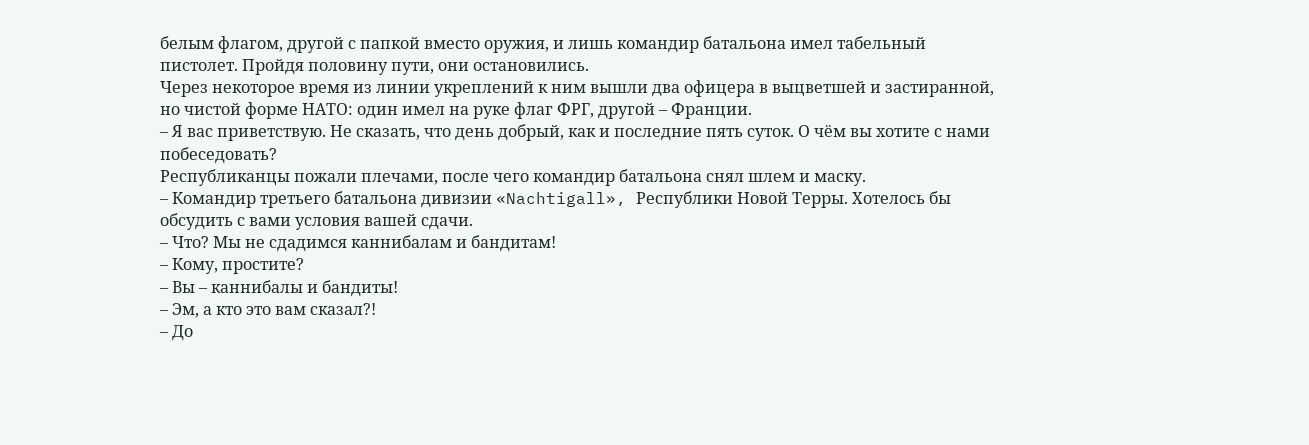белым флагом, другой с папкой вместо оружия, и лишь командир батальона имел табельный пистолет. Пройдя половину пути, они остановились.
Через некоторое время из линии укреплений к ним вышли два офицера в выцветшей и застиранной, но чистой форме НАТО: один имел на руке флаг ФРГ, другой – Франции.
– Я вас приветствую. Не сказать, что день добрый, как и последние пять суток. О чём вы хотите с нами побеседовать?
Республиканцы пожали плечами, после чего командир батальона снял шлем и маску.
– Командир третьего батальона дивизии «Nachtigall», Республики Новой Терры. Хотелось бы обсудить с вами условия вашей сдачи.
– Что? Мы не сдадимся каннибалам и бандитам!
– Кому, простите?
– Вы – каннибалы и бандиты!
– Эм, а кто это вам сказал?!
– До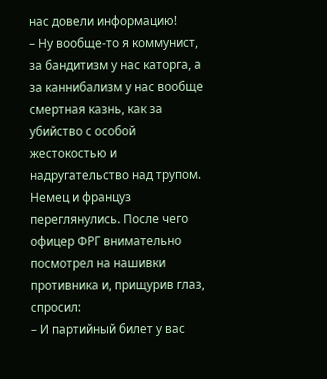нас довели информацию!
– Ну вообще-то я коммунист, за бандитизм у нас каторга, а за каннибализм у нас вообще смертная казнь, как за убийство с особой жестокостью и надругательство над трупом.
Немец и француз переглянулись. После чего офицер ФРГ внимательно посмотрел на нашивки противника и, прищурив глаз, спросил:
– И партийный билет у вас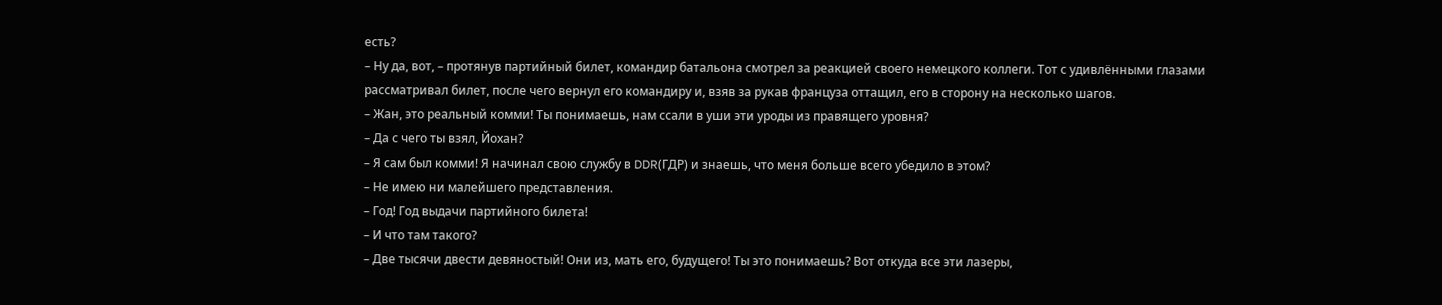есть?
– Ну да, вот, – протянув партийный билет, командир батальона смотрел за реакцией своего немецкого коллеги. Тот с удивлёнными глазами рассматривал билет, после чего вернул его командиру и, взяв за рукав француза оттащил, его в сторону на несколько шагов.
– Жан, это реальный комми! Ты понимаешь, нам ссали в уши эти уроды из правящего уровня?
– Да с чего ты взял, Йохан?
– Я сам был комми! Я начинал свою службу в DDR(ГДР) и знаешь, что меня больше всего убедило в этом?
– Не имею ни малейшего представления.
– Год! Год выдачи партийного билета!
– И что там такого?
– Две тысячи двести девяностый! Они из, мать его, будущего! Ты это понимаешь? Вот откуда все эти лазеры,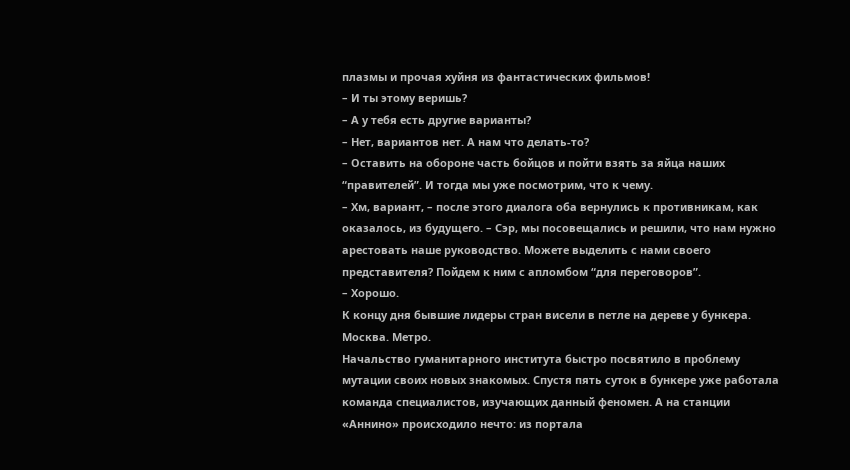плазмы и прочая хуйня из фантастических фильмов!
– И ты этому веришь?
– А у тебя есть другие варианты?
– Нет, вариантов нет. А нам что делать-то?
– Оставить на обороне часть бойцов и пойти взять за яйца наших “правителей”. И тогда мы уже посмотрим, что к чему.
– Хм, вариант, – после этого диалога оба вернулись к противникам, как оказалось, из будущего. – Сэр, мы посовещались и решили, что нам нужно арестовать наше руководство. Можете выделить с нами своего представителя? Пойдем к ним с апломбом “для переговоров”.
– Хорошо.
К концу дня бывшие лидеры стран висели в петле на дереве у бункера.
Москва. Метро.
Начальство гуманитарного института быстро посвятило в проблему мутации своих новых знакомых. Спустя пять суток в бункере уже работала команда специалистов, изучающих данный феномен. А на станции «Аннино» происходило нечто: из портала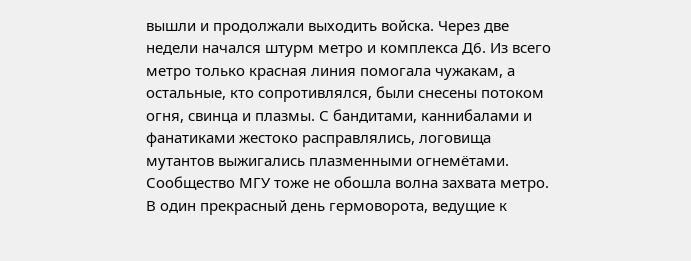вышли и продолжали выходить войска. Через две недели начался штурм метро и комплекса Д6. Из всего метро только красная линия помогала чужакам, а остальные, кто сопротивлялся, были снесены потоком огня, свинца и плазмы. С бандитами, каннибалами и фанатиками жестоко расправлялись, логовища мутантов выжигались плазменными огнемётами. Сообщество МГУ тоже не обошла волна захвата метро. В один прекрасный день гермоворота, ведущие к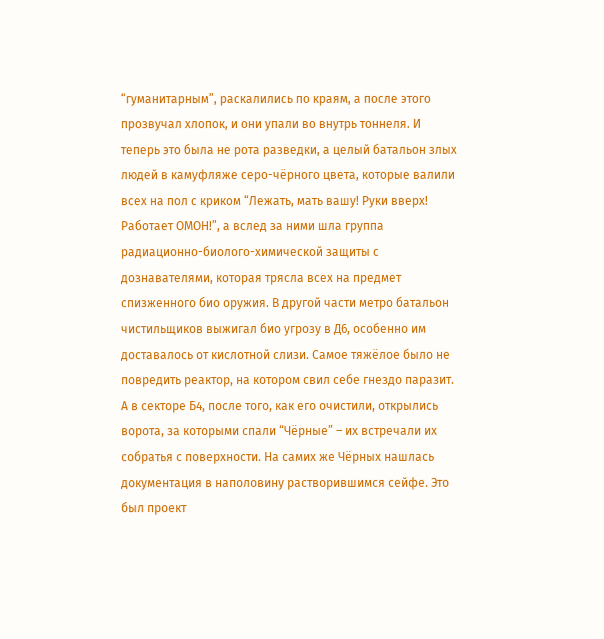“гуманитарным”, раскалились по краям, а после этого прозвучал хлопок, и они упали во внутрь тоннеля. И теперь это была не рота разведки, а целый батальон злых людей в камуфляже серо-чёрного цвета, которые валили всех на пол с криком “Лежать, мать вашу! Руки вверх! Работает ОМОН!”, а вслед за ними шла группа радиационно-биолого-химической защиты с дознавателями, которая трясла всех на предмет спизженного био оружия. В другой части метро батальон чистильщиков выжигал био угрозу в Д6, особенно им доставалось от кислотной слизи. Самое тяжёлое было не повредить реактор, на котором свил себе гнездо паразит. А в секторе Б4, после того, как его очистили, открылись ворота, за которыми спали “Чёрные” – их встречали их собратья с поверхности. На самих же Чёрных нашлась документация в наполовину растворившимся сейфе. Это был проект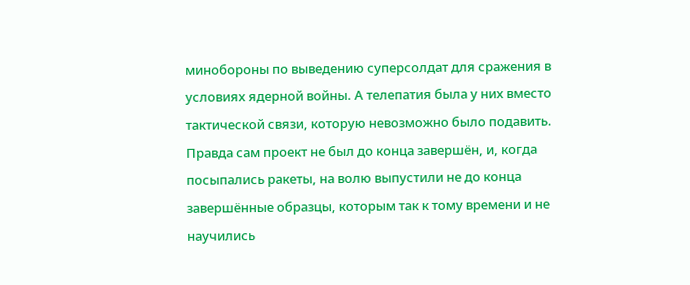минобороны по выведению суперсолдат для сражения в условиях ядерной войны. А телепатия была у них вместо тактической связи, которую невозможно было подавить. Правда сам проект не был до конца завершён, и, когда посыпались ракеты, на волю выпустили не до конца завершённые образцы, которым так к тому времени и не научились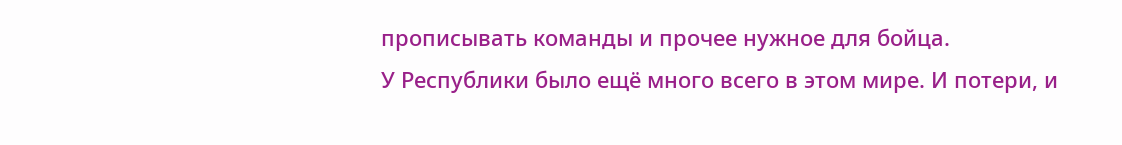прописывать команды и прочее нужное для бойца.
У Республики было ещё много всего в этом мире. И потери, и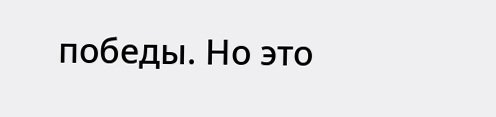победы. Но это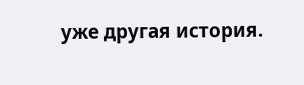уже другая история.